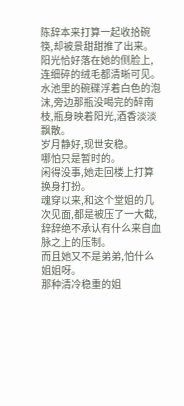陈辞本来打算一起收拾碗筷,却被景甜甜推了出来。
阳光恰好落在她的侧脸上,连细碎的绒毛都清晰可见。
水池里的碗碟浮着白色的泡沫,旁边那瓶没喝完的醉南枝,瓶身映着阳光,酒香淡淡飘散。
岁月静好,现世安稳。
哪怕只是暂时的。
闲得没事,她走回楼上打算换身打扮。
魂穿以来,和这个堂姐的几次见面,都是被压了一大截,辞辞绝不承认有什么来自血脉之上的压制。
而且她又不是弟弟,怕什么姐姐呀。
那种清冷稳重的姐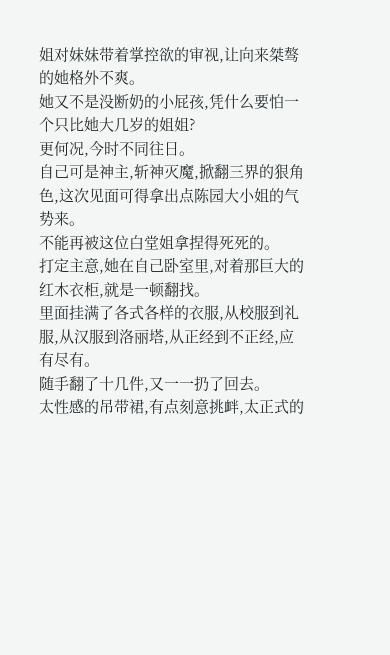姐对妹妹带着掌控欲的审视,让向来桀骜的她格外不爽。
她又不是没断奶的小屁孩,凭什么要怕一个只比她大几岁的姐姐?
更何况,今时不同往日。
自己可是神主,斩神灭魔,掀翻三界的狠角色,这次见面可得拿出点陈园大小姐的气势来。
不能再被这位白堂姐拿捏得死死的。
打定主意,她在自己卧室里,对着那巨大的红木衣柜,就是一顿翻找。
里面挂满了各式各样的衣服,从校服到礼服,从汉服到洛丽塔,从正经到不正经,应有尽有。
随手翻了十几件,又一一扔了回去。
太性感的吊带裙,有点刻意挑衅,太正式的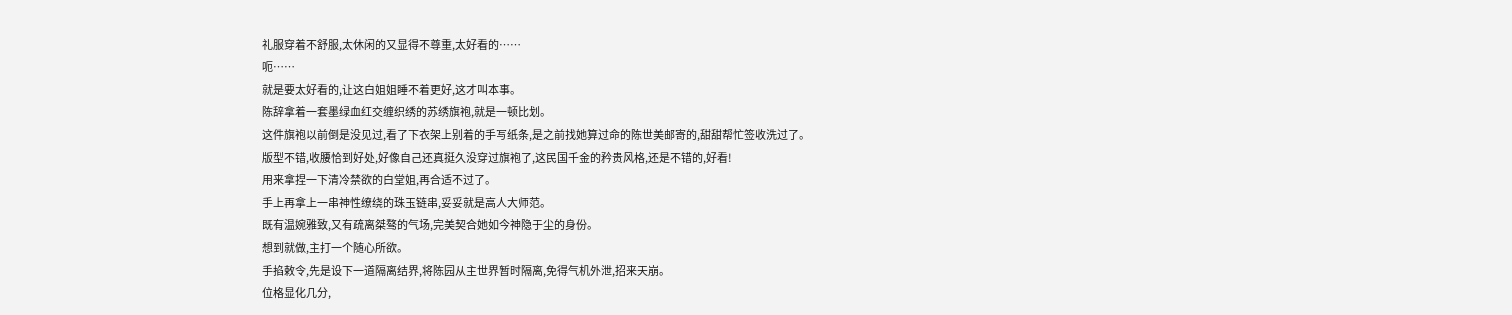礼服穿着不舒服,太休闲的又显得不尊重,太好看的……
呃……
就是要太好看的,让这白姐姐睡不着更好,这才叫本事。
陈辞拿着一套墨绿血红交缠织绣的苏绣旗袍,就是一顿比划。
这件旗袍以前倒是没见过,看了下衣架上别着的手写纸条,是之前找她算过命的陈世美邮寄的,甜甜帮忙签收洗过了。
版型不错,收腰恰到好处,好像自己还真挺久没穿过旗袍了,这民国千金的矜贵风格,还是不错的,好看!
用来拿捏一下清冷禁欲的白堂姐,再合适不过了。
手上再拿上一串神性缭绕的珠玉链串,妥妥就是高人大师范。
既有温婉雅致,又有疏离桀骜的气场,完美契合她如今神隐于尘的身份。
想到就做,主打一个随心所欲。
手掐敕令,先是设下一道隔离结界,将陈园从主世界暂时隔离,免得气机外泄,招来天崩。
位格显化几分,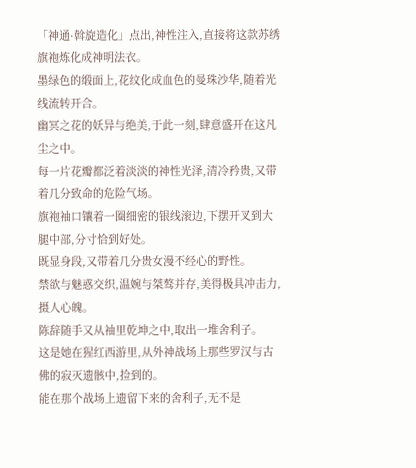「神通·斡旋造化」点出,神性注入,直接将这款苏绣旗袍炼化成神明法衣。
墨绿色的缎面上,花纹化成血色的曼珠沙华,随着光线流转开合。
幽冥之花的妖异与绝美,于此一刻,肆意盛开在这凡尘之中。
每一片花瓣都泛着淡淡的神性光泽,清冷矜贵,又带着几分致命的危险气场。
旗袍袖口镶着一圈细密的银线滚边,下摆开叉到大腿中部,分寸恰到好处。
既显身段,又带着几分贵女漫不经心的野性。
禁欲与魅惑交织,温婉与桀骜并存,美得极具冲击力,摄人心魄。
陈辞随手又从袖里乾坤之中,取出一堆舍利子。
这是她在猩红西游里,从外神战场上那些罗汉与古佛的寂灭遗骸中,捡到的。
能在那个战场上遗留下来的舍利子,无不是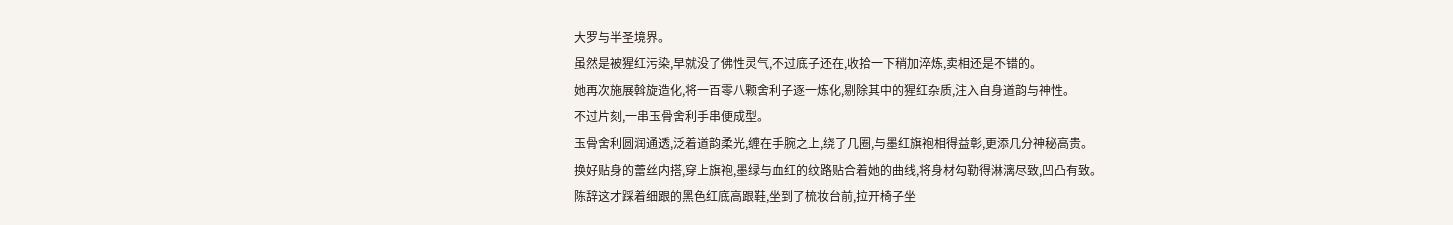大罗与半圣境界。
虽然是被猩红污染,早就没了佛性灵气,不过底子还在,收拾一下稍加淬炼,卖相还是不错的。
她再次施展斡旋造化,将一百零八颗舍利子逐一炼化,剔除其中的猩红杂质,注入自身道韵与神性。
不过片刻,一串玉骨舍利手串便成型。
玉骨舍利圆润通透,泛着道韵柔光,缠在手腕之上,绕了几圈,与墨红旗袍相得益彰,更添几分神秘高贵。
换好贴身的蕾丝内搭,穿上旗袍,墨绿与血红的纹路贴合着她的曲线,将身材勾勒得淋漓尽致,凹凸有致。
陈辞这才踩着细跟的黑色红底高跟鞋,坐到了梳妆台前,拉开椅子坐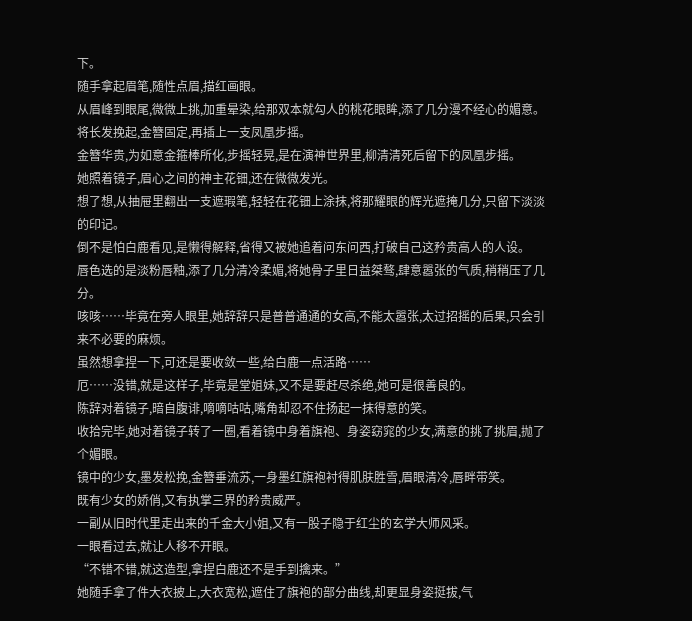下。
随手拿起眉笔,随性点眉,描红画眼。
从眉峰到眼尾,微微上挑,加重晕染,给那双本就勾人的桃花眼眸,添了几分漫不经心的媚意。
将长发挽起,金簪固定,再插上一支凤凰步摇。
金簪华贵,为如意金箍棒所化,步摇轻晃,是在演神世界里,柳清清死后留下的凤凰步摇。
她照着镜子,眉心之间的神主花钿,还在微微发光。
想了想,从抽屉里翻出一支遮瑕笔,轻轻在花钿上涂抹,将那耀眼的辉光遮掩几分,只留下淡淡的印记。
倒不是怕白鹿看见,是懒得解释,省得又被她追着问东问西,打破自己这矜贵高人的人设。
唇色选的是淡粉唇釉,添了几分清冷柔媚,将她骨子里日益桀骜,肆意嚣张的气质,稍稍压了几分。
咳咳……毕竟在旁人眼里,她辞辞只是普普通通的女高,不能太嚣张,太过招摇的后果,只会引来不必要的麻烦。
虽然想拿捏一下,可还是要收敛一些,给白鹿一点活路……
厄……没错,就是这样子,毕竟是堂姐妹,又不是要赶尽杀绝,她可是很善良的。
陈辞对着镜子,暗自腹诽,嘀嘀咕咕,嘴角却忍不住扬起一抹得意的笑。
收拾完毕,她对着镜子转了一圈,看着镜中身着旗袍、身姿窈窕的少女,满意的挑了挑眉,抛了个媚眼。
镜中的少女,墨发松挽,金簪垂流苏,一身墨红旗袍衬得肌肤胜雪,眉眼清冷,唇畔带笑。
既有少女的娇俏,又有执掌三界的矜贵威严。
一副从旧时代里走出来的千金大小姐,又有一股子隐于红尘的玄学大师风采。
一眼看过去,就让人移不开眼。
“不错不错,就这造型,拿捏白鹿还不是手到擒来。”
她随手拿了件大衣披上,大衣宽松,遮住了旗袍的部分曲线,却更显身姿挺拔,气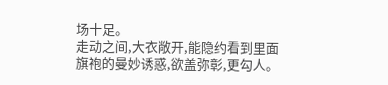场十足。
走动之间,大衣敞开,能隐约看到里面旗袍的曼妙诱惑,欲盖弥彰,更勾人。